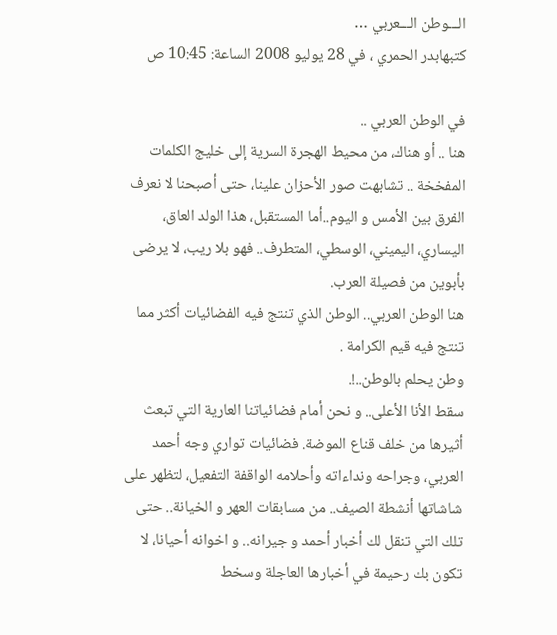الـــوطن الـــعربي …
كتبهابدر الحمري ، في 28 يوليو 2008 الساعة: 10:45 ص

في الوطن العربي ..
هنا .. أو هناك، من محيط الهجرة السرية إلى خليج الكلمات المفخخة .. تشابهت صور الأحزان علينا، حتى أصبحنا لا نعرف الفرق بين الأمس و اليوم..أما المستقبل، هذا الولد العاق، اليساري، اليميني، الوسطي، المتطرف.. فهو بلا ريب، لا يرضى بأبوين من فصيلة العرب.
هنا الوطن العربي.. الوطن الذي تنتج فيه الفضائيات أكثر مما تنتج فيه قيم الكرامة .
وطن يحلم بالوطن..!.
سقط الأنا الأعلى.. و نحن أمام فضائياتنا العارية التي تبعث أثيرها من خلف قناع الموضة. فضائيات تواري وجه أحمد العربي، وجراحه ونداءاته وأحلامه الواقفة التفعيل، لتظهر على شاشاتها أنشطة الصيف.. من مسابقات العهر و الخيانة.. حتى تلك التي تنقل لك أخبار أحمد و جيرانه.. و اخوانه أحيانا، لا تكون بك رحيمة في أخبارها العاجلة وسخط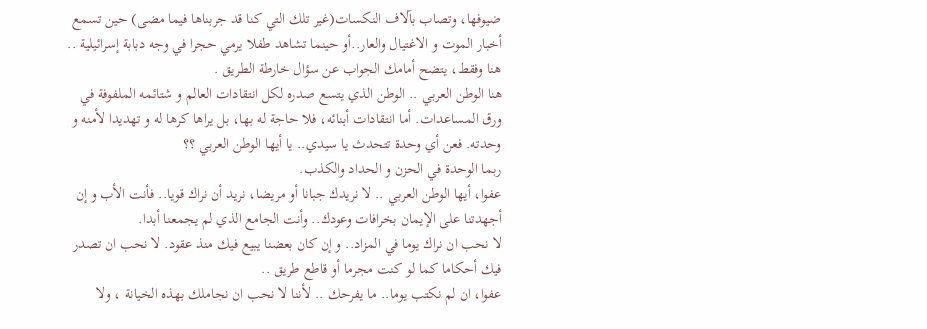ضيوفها، وتصاب بآلاف النكسات(غير تلك التي كنا قد جربناها فيما مضى) حين تسمع أخبار الموت و الاغتيال والعار..أو حينما تشاهد طفلا يرمي حجرا في وجه دبابة إسرائيلية ..
هنا وفقط، يتضح أمامك الجواب عن سؤال خارطة الطريق .
هنا الوطن العربي .. الوطن الذي يتسع صدره لكل انتقادات العالم و شتائمه الملفوفة في ورق المساعدات. أما انتقادات أبنائه، فلا حاجة له بها، بل يراها كرها له و تهديدا لأمنه و وحدته. فعن أي وحدة تتحدث يا سيدي.. يا أيها الوطن العربي ؟؟
ربما الوحدة في الحزن و الحداد والكذب.
عفوا، أيها الوطن العربي .. لا نريدك جبانا أو مريضا، نريد أن نراك قويا.. فأنت الأب و إن أجهدتنا على الإيمان بخرافات وعودك.. وأنت الجامع الذي لم يجمعنا أبدا.
لا نحب ان نراك يوما في المزاد.. و إن كان بعضنا يبيع فيك منذ عقود. لا نحب ان تصدر فيك أحكاما كما لو كنت مجرما أو قاطع طريق ..
عفوا، ان لم نكتب يوما.. ما يفرحك .. لأننا لا نحب ان نجاملك بهذه الخيانة ، ولا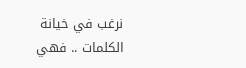نرغب في خيانة الكلمات .. فهي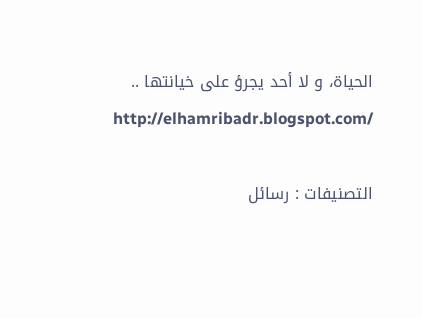الحياة، و لا أحد يجرؤ على خيانتها ..
http://elhamribadr.blogspot.com/

التصنيفات : رسائل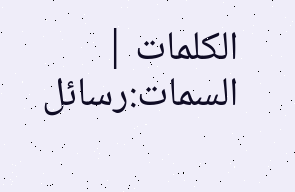الكلمات | السمات:رسائل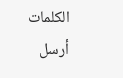الكلمات
أرسل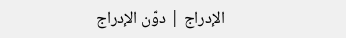الإدراج | دوّن الإدراج